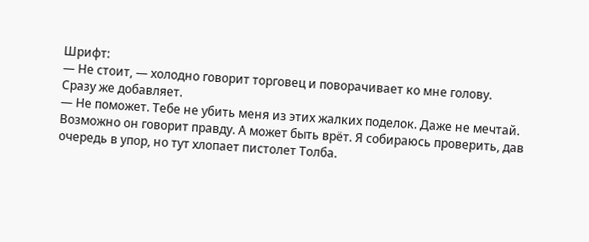Шрифт:
— Не стоит, — холодно говорит торговец и поворачивает ко мне голову.
Сразу же добавляет.
— Не поможет. Тебе не убить меня из этих жалких поделок. Даже не мечтай.
Возможно он говорит правду. А может быть врёт. Я собираюсь проверить, дав очередь в упор, но тут хлопает пистолет Толба.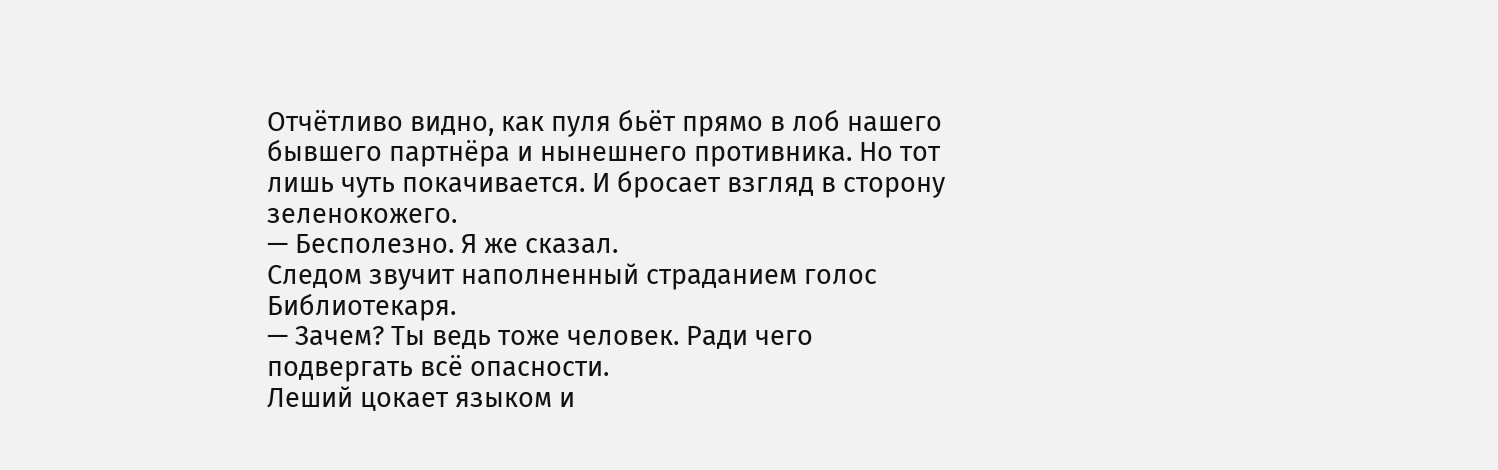Отчётливо видно, как пуля бьёт прямо в лоб нашего бывшего партнёра и нынешнего противника. Но тот лишь чуть покачивается. И бросает взгляд в сторону зеленокожего.
— Бесполезно. Я же сказал.
Следом звучит наполненный страданием голос Библиотекаря.
— Зачем? Ты ведь тоже человек. Ради чего подвергать всё опасности.
Леший цокает языком и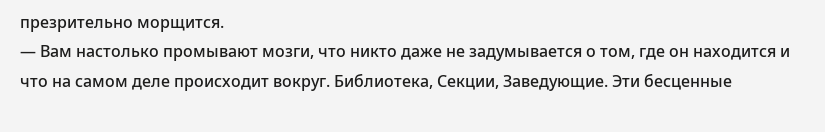презрительно морщится.
— Вам настолько промывают мозги, что никто даже не задумывается о том, где он находится и что на самом деле происходит вокруг. Библиотека, Секции, Заведующие. Эти бесценные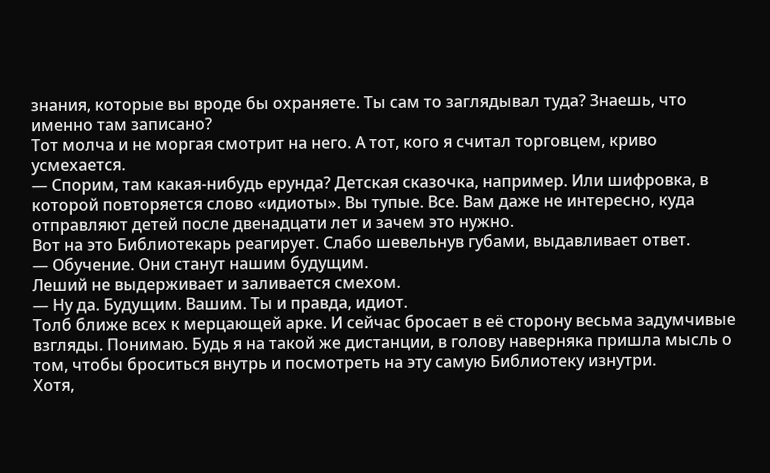знания, которые вы вроде бы охраняете. Ты сам то заглядывал туда? Знаешь, что именно там записано?
Тот молча и не моргая смотрит на него. А тот, кого я считал торговцем, криво усмехается.
— Спорим, там какая-нибудь ерунда? Детская сказочка, например. Или шифровка, в которой повторяется слово «идиоты». Вы тупые. Все. Вам даже не интересно, куда отправляют детей после двенадцати лет и зачем это нужно.
Вот на это Библиотекарь реагирует. Слабо шевельнув губами, выдавливает ответ.
— Обучение. Они станут нашим будущим.
Леший не выдерживает и заливается смехом.
— Ну да. Будущим. Вашим. Ты и правда, идиот.
Толб ближе всех к мерцающей арке. И сейчас бросает в её сторону весьма задумчивые взгляды. Понимаю. Будь я на такой же дистанции, в голову наверняка пришла мысль о том, чтобы броситься внутрь и посмотреть на эту самую Библиотеку изнутри.
Хотя,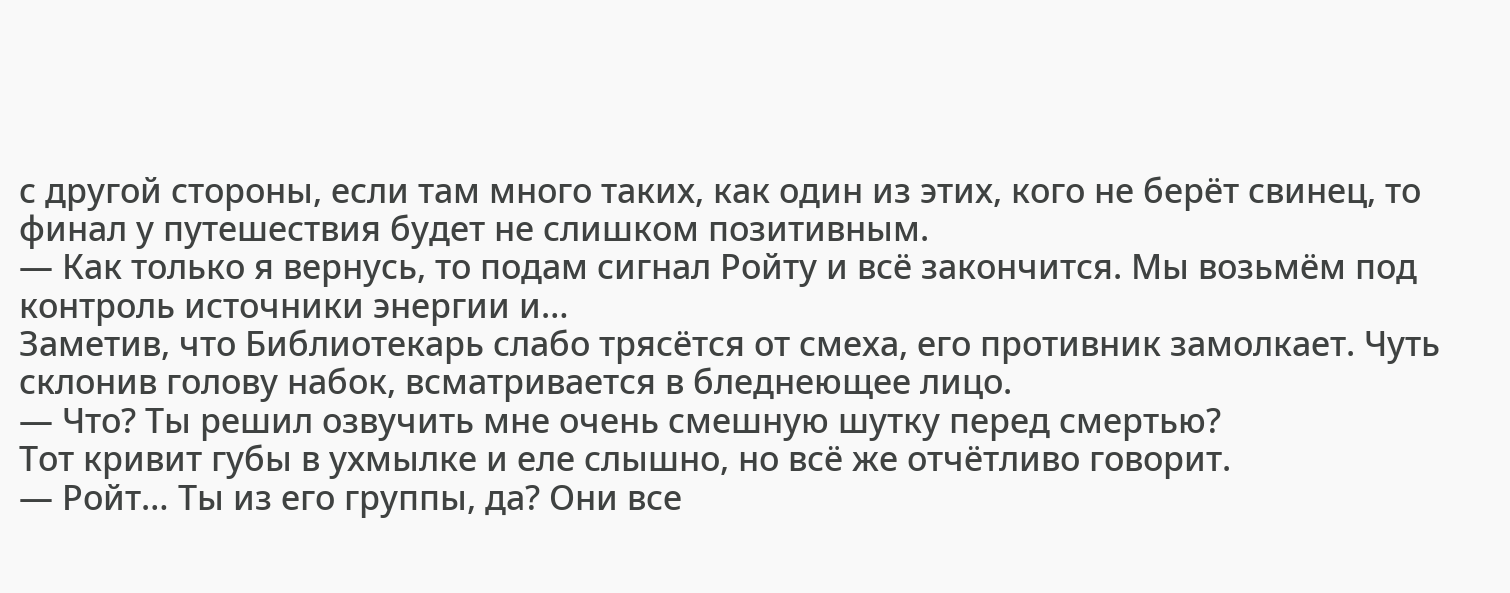с другой стороны, если там много таких, как один из этих, кого не берёт свинец, то финал у путешествия будет не слишком позитивным.
— Как только я вернусь, то подам сигнал Ройту и всё закончится. Мы возьмём под контроль источники энергии и…
Заметив, что Библиотекарь слабо трясётся от смеха, его противник замолкает. Чуть склонив голову набок, всматривается в бледнеющее лицо.
— Что? Ты решил озвучить мне очень смешную шутку перед смертью?
Тот кривит губы в ухмылке и еле слышно, но всё же отчётливо говорит.
— Ройт… Ты из его группы, да? Они все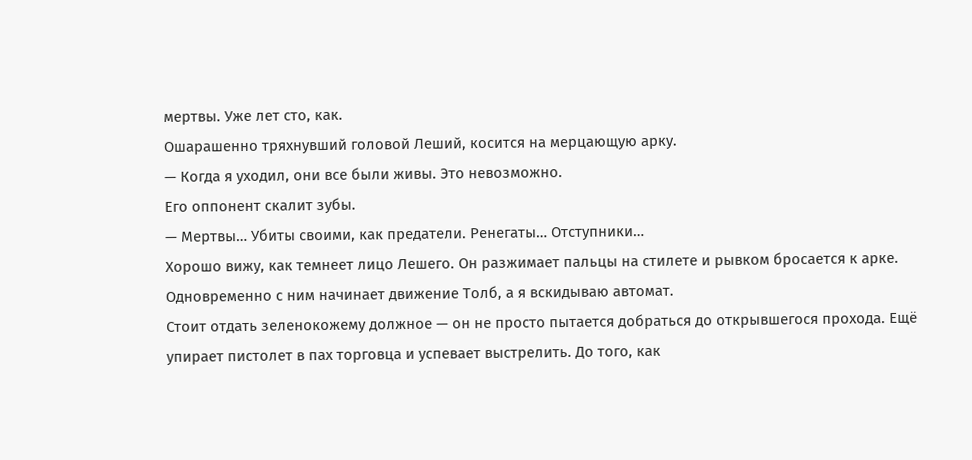мертвы. Уже лет сто, как.
Ошарашенно тряхнувший головой Леший, косится на мерцающую арку.
— Когда я уходил, они все были живы. Это невозможно.
Его оппонент скалит зубы.
— Мертвы… Убиты своими, как предатели. Ренегаты… Отступники…
Хорошо вижу, как темнеет лицо Лешего. Он разжимает пальцы на стилете и рывком бросается к арке. Одновременно с ним начинает движение Толб, а я вскидываю автомат.
Стоит отдать зеленокожему должное — он не просто пытается добраться до открывшегося прохода. Ещё упирает пистолет в пах торговца и успевает выстрелить. До того, как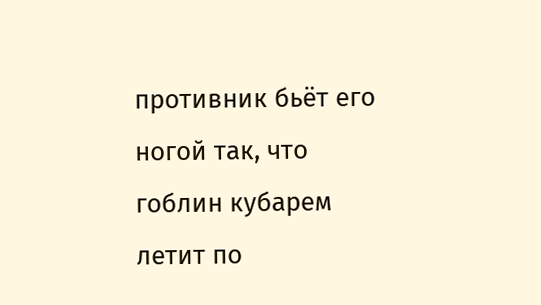противник бьёт его ногой так, что гоблин кубарем летит по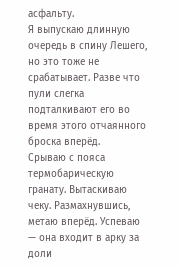асфальту.
Я выпускаю длинную очередь в спину Лешего, но это тоже не срабатывает. Разве что пули слегка подталкивают его во время этого отчаянного броска вперёд.
Срываю с пояса термобарическую гранату. Вытаскиваю чеку. Размахнувшись, метаю вперёд. Успеваю — она входит в арку за доли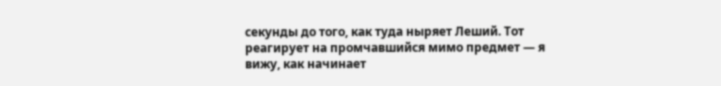секунды до того, как туда ныряет Леший. Тот реагирует на промчавшийся мимо предмет — я вижу, как начинает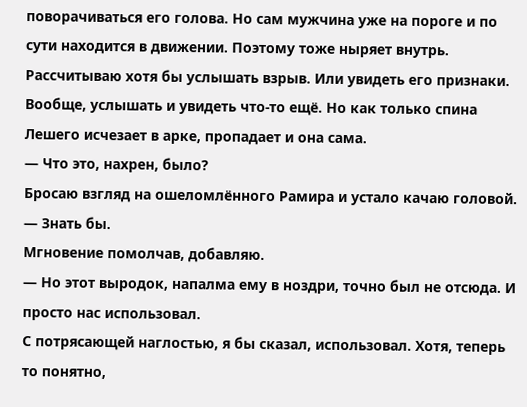поворачиваться его голова. Но сам мужчина уже на пороге и по сути находится в движении. Поэтому тоже ныряет внутрь.
Рассчитываю хотя бы услышать взрыв. Или увидеть его признаки. Вообще, услышать и увидеть что-то ещё. Но как только спина Лешего исчезает в арке, пропадает и она сама.
— Что это, нахрен, было?
Бросаю взгляд на ошеломлённого Рамира и устало качаю головой.
— Знать бы.
Мгновение помолчав, добавляю.
— Но этот выродок, напалма ему в ноздри, точно был не отсюда. И просто нас использовал.
С потрясающей наглостью, я бы сказал, использовал. Хотя, теперь то понятно,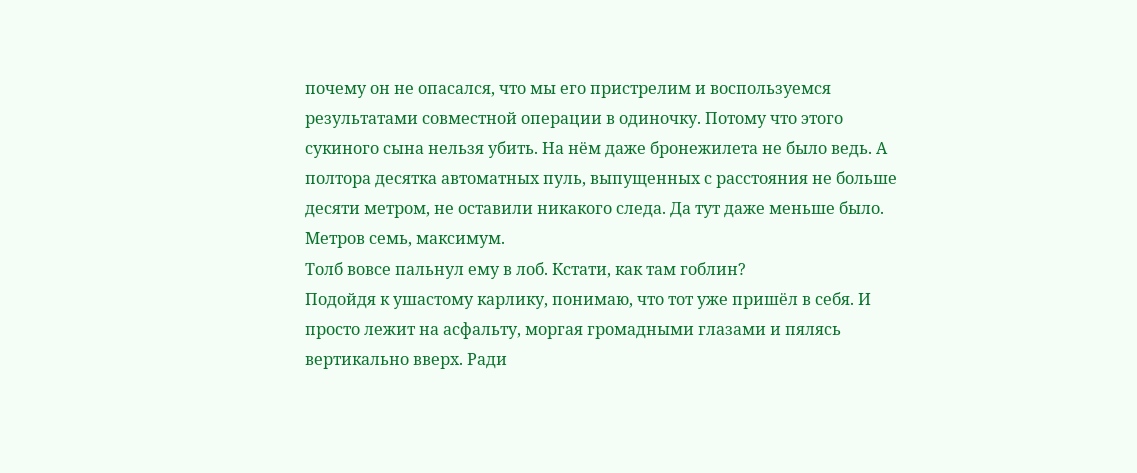почему он не опасался, что мы его пристрелим и воспользуемся результатами совместной операции в одиночку. Потому что этого сукиного сына нельзя убить. На нём даже бронежилета не было ведь. А полтора десятка автоматных пуль, выпущенных с расстояния не больше десяти метром, не оставили никакого следа. Да тут даже меньше было. Метров семь, максимум.
Толб вовсе пальнул ему в лоб. Кстати, как там гоблин?
Подойдя к ушастому карлику, понимаю, что тот уже пришёл в себя. И просто лежит на асфальту, моргая громадными глазами и пялясь вертикально вверх. Ради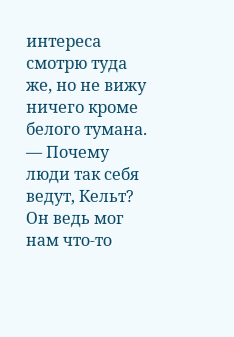интереса смотрю туда же, но не вижу ничего кроме белого тумана.
— Почему люди так себя ведут, Кельт? Он ведь мог нам что-то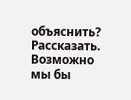объяснить? Рассказать. Возможно мы бы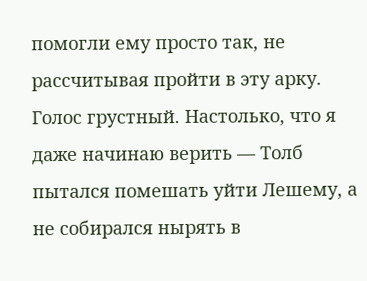помогли ему просто так, не рассчитывая пройти в эту арку.
Голос грустный. Настолько, что я даже начинаю верить — Толб пытался помешать уйти Лешему, а не собирался нырять в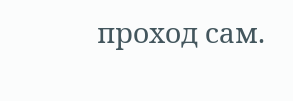проход сам.